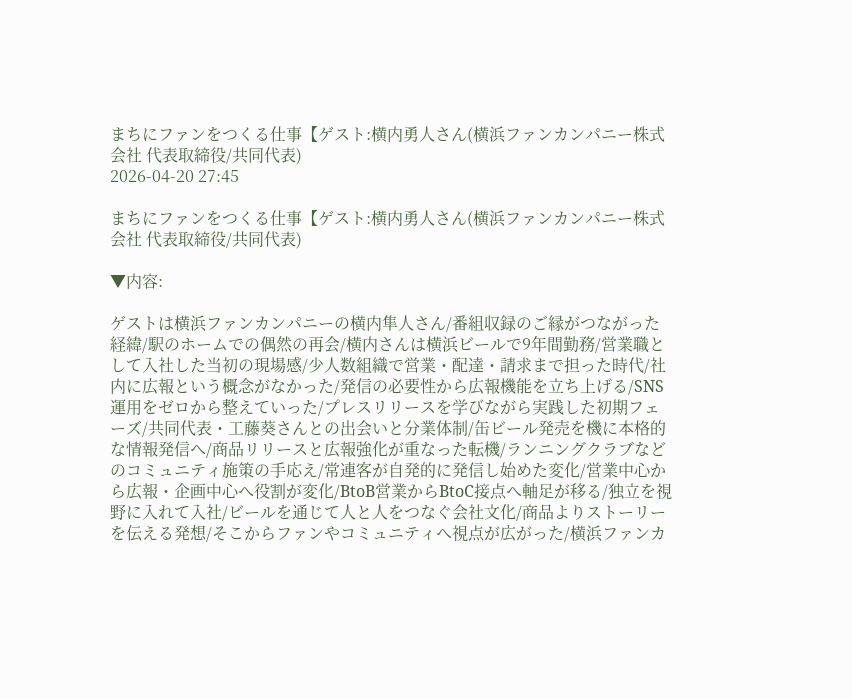まちにファンをつくる仕事【ゲスト:横内勇人さん(横浜ファンカンパニー株式会社 代表取締役/共同代表)
2026-04-20 27:45

まちにファンをつくる仕事【ゲスト:横内勇人さん(横浜ファンカンパニー株式会社 代表取締役/共同代表)

▼内容:

ゲストは横浜ファンカンパニーの横内隼人さん/番組収録のご縁がつながった経緯/駅のホームでの偶然の再会/横内さんは横浜ビールで9年間勤務/営業職として入社した当初の現場感/少人数組織で営業・配達・請求まで担った時代/社内に広報という概念がなかった/発信の必要性から広報機能を立ち上げる/SNS運用をゼロから整えていった/プレスリリースを学びながら実践した初期フェーズ/共同代表・工藤葵さんとの出会いと分業体制/缶ビール発売を機に本格的な情報発信へ/商品リリースと広報強化が重なった転機/ランニングクラブなどのコミュニティ施策の手応え/常連客が自発的に発信し始めた変化/営業中心から広報・企画中心へ役割が変化/BtoB営業からBtoC接点へ軸足が移る/独立を視野に入れて入社/ビールを通じて人と人をつなぐ会社文化/商品よりストーリーを伝える発想/そこからファンやコミュニティへ視点が広がった/横浜ファンカ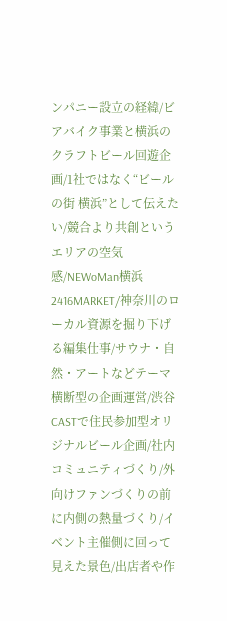ンパニー設立の経緯/ビアバイク事業と横浜のクラフトビール回遊企画/1社ではなく“ビールの街 横浜”として伝えたい/競合より共創というエリアの空気感/NEWoMan横浜2416MARKET/神奈川のローカル資源を掘り下げる編集仕事/サウナ・自然・アートなどテーマ横断型の企画運営/渋谷CASTで住民参加型オリジナルビール企画/社内コミュニティづくり/外向けファンづくりの前に内側の熱量づくり/イベント主催側に回って見えた景色/出店者や作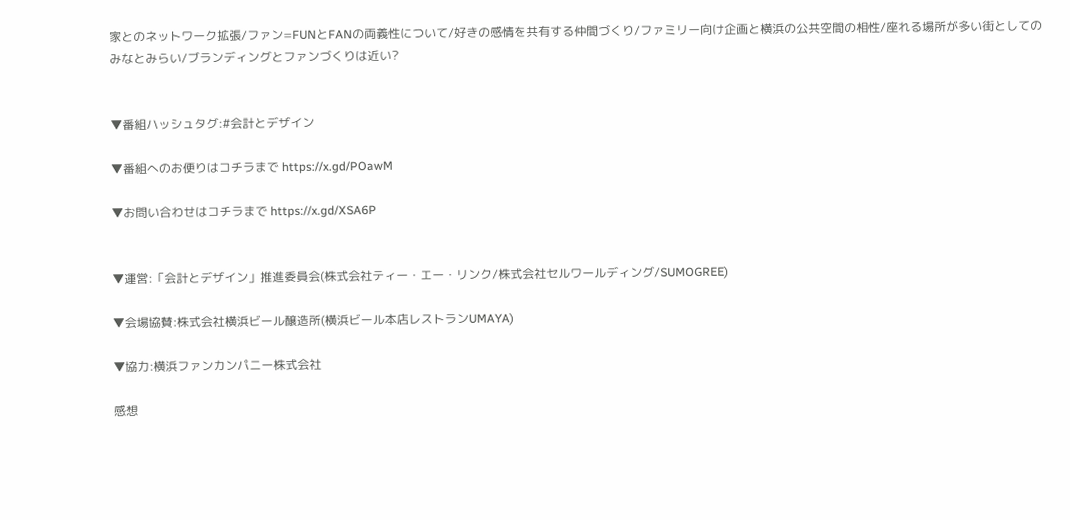家とのネットワーク拡張/ファン=FUNとFANの両義性について/好きの感情を共有する仲間づくり/ファミリー向け企画と横浜の公共空間の相性/座れる場所が多い街としてのみなとみらい/ブランディングとファンづくりは近い?


▼番組ハッシュタグ:#会計とデザイン

▼番組へのお便りはコチラまで https://x.gd/POawM

▼お問い合わせはコチラまで https://x.gd/XSA6P


▼運営:「会計とデザイン」推進委員会(株式会社ティー・エー・リンク/株式会社セルワールディング/SUMOGREE)

▼会場協賛:株式会社横浜ビール醸造所(横浜ビール本店レストランUMAYA)

▼協力:横浜ファンカンパニー株式会社

感想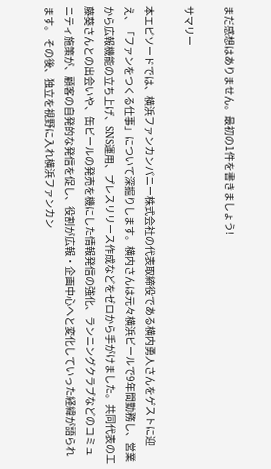まだ感想はありません。最初の1件を書きましょう!

サマリー

本エピソードでは、横浜ファンカンパニー株式会社の代表取締役である横内勇人さんをゲストに迎え、「ファンをつくる仕事」について深掘りします。横内さんは元々横浜ビールで9年間勤務し、営業から広報機能の立ち上げ、SNS運用、プレスリリース作成などをゼロから手がけました。共同代表の工藤葵さんとの出会いや、缶ビールの発売を機にした情報発信の強化、ランニングクラブなどのコミュニティ施策が、顧客の自発的な発信を促し、役割が広報・企画中心へと変化していった経緯が語られます。 その後、独立を視野に入れ横浜ファンカン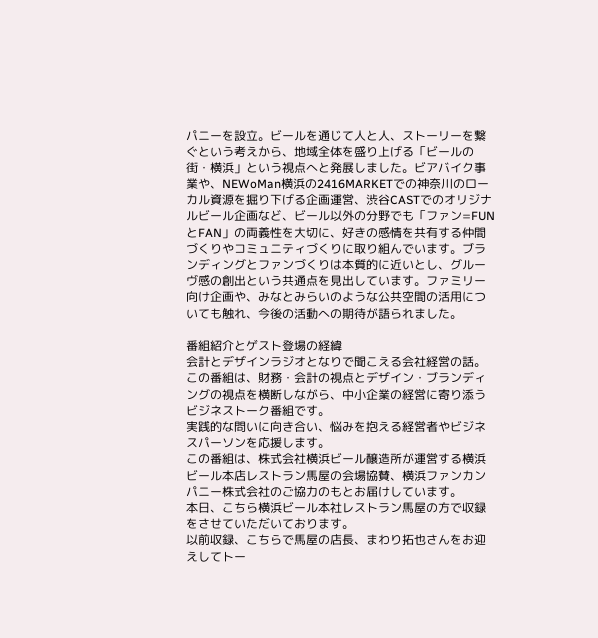パニーを設立。ビールを通じて人と人、ストーリーを繋ぐという考えから、地域全体を盛り上げる「ビールの街・横浜」という視点へと発展しました。ビアバイク事業や、NEWoMan横浜の2416MARKETでの神奈川のローカル資源を掘り下げる企画運営、渋谷CASTでのオリジナルビール企画など、ビール以外の分野でも「ファン=FUNとFAN」の両義性を大切に、好きの感情を共有する仲間づくりやコミュニティづくりに取り組んでいます。ブランディングとファンづくりは本質的に近いとし、グルーヴ感の創出という共通点を見出しています。ファミリー向け企画や、みなとみらいのような公共空間の活用についても触れ、今後の活動への期待が語られました。

番組紹介とゲスト登場の経緯
会計とデザインラジオとなりで聞こえる会社経営の話。 この番組は、財務・会計の視点とデザイン・ブランディングの視点を横断しながら、中小企業の経営に寄り添うビジネストーク番組です。
実践的な問いに向き合い、悩みを抱える経営者やビジネスパーソンを応援します。
この番組は、株式会社横浜ビール醸造所が運営する横浜ビール本店レストラン馬屋の会場協賛、横浜ファンカンパニー株式会社のご協力のもとお届けしています。
本日、こちら横浜ビール本社レストラン馬屋の方で収録をさせていただいております。
以前収録、こちらで馬屋の店長、まわり拓也さんをお迎えしてトー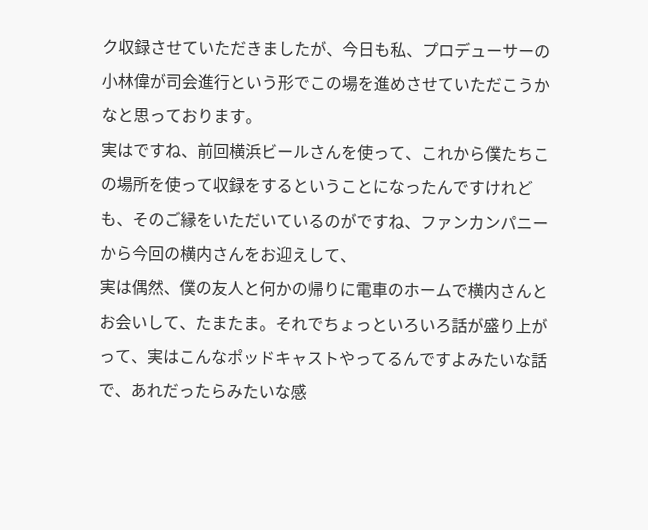ク収録させていただきましたが、今日も私、プロデューサーの小林偉が司会進行という形でこの場を進めさせていただこうかなと思っております。
実はですね、前回横浜ビールさんを使って、これから僕たちこの場所を使って収録をするということになったんですけれども、そのご縁をいただいているのがですね、ファンカンパニーから今回の横内さんをお迎えして、
実は偶然、僕の友人と何かの帰りに電車のホームで横内さんとお会いして、たまたま。それでちょっといろいろ話が盛り上がって、実はこんなポッドキャストやってるんですよみたいな話で、あれだったらみたいな感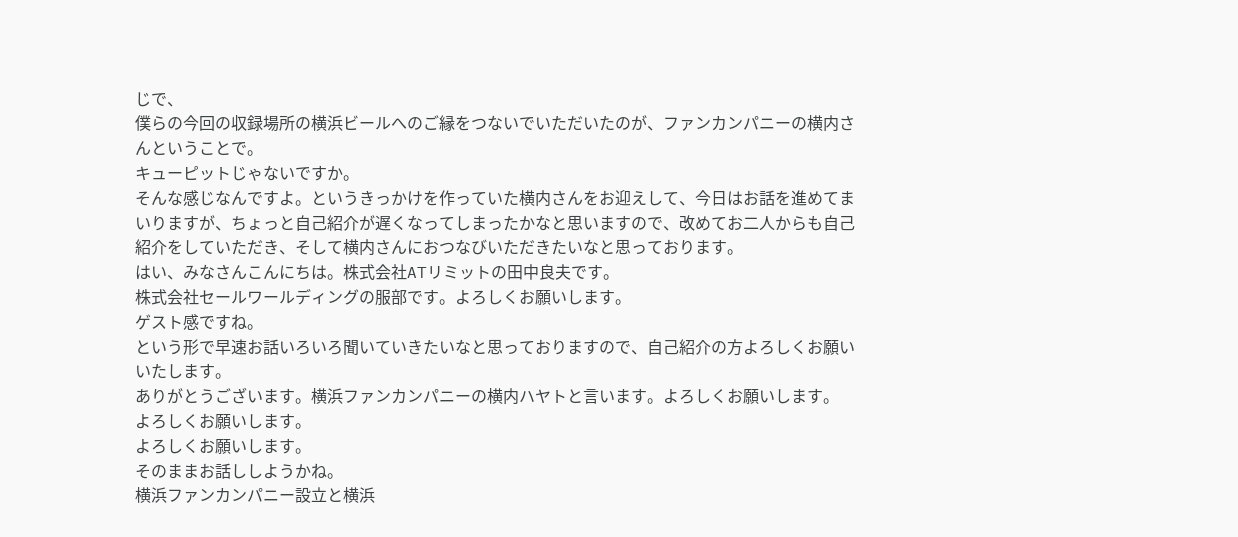じで、
僕らの今回の収録場所の横浜ビールへのご縁をつないでいただいたのが、ファンカンパニーの横内さんということで。
キューピットじゃないですか。
そんな感じなんですよ。というきっかけを作っていた横内さんをお迎えして、今日はお話を進めてまいりますが、ちょっと自己紹介が遅くなってしまったかなと思いますので、改めてお二人からも自己紹介をしていただき、そして横内さんにおつなびいただきたいなと思っております。
はい、みなさんこんにちは。株式会社ATリミットの田中良夫です。
株式会社セールワールディングの服部です。よろしくお願いします。
ゲスト感ですね。
という形で早速お話いろいろ聞いていきたいなと思っておりますので、自己紹介の方よろしくお願いいたします。
ありがとうございます。横浜ファンカンパニーの横内ハヤトと言います。よろしくお願いします。
よろしくお願いします。
よろしくお願いします。
そのままお話ししようかね。
横浜ファンカンパニー設立と横浜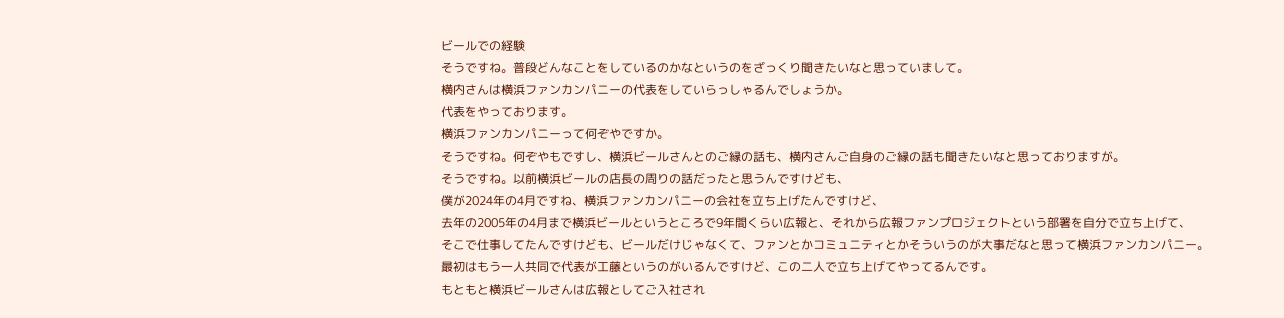ビールでの経験
そうですね。普段どんなことをしているのかなというのをざっくり聞きたいなと思っていまして。
横内さんは横浜ファンカンパニーの代表をしていらっしゃるんでしょうか。
代表をやっております。
横浜ファンカンパニーって何ぞやですか。
そうですね。何ぞやもですし、横浜ビールさんとのご縁の話も、横内さんご自身のご縁の話も聞きたいなと思っておりますが。
そうですね。以前横浜ビールの店長の周りの話だったと思うんですけども、
僕が2024年の4月ですね、横浜ファンカンパニーの会社を立ち上げたんですけど、
去年の2005年の4月まで横浜ビールというところで9年間くらい広報と、それから広報ファンプロジェクトという部署を自分で立ち上げて、
そこで仕事してたんですけども、ビールだけじゃなくて、ファンとかコミュニティとかそういうのが大事だなと思って横浜ファンカンパニー。
最初はもう一人共同で代表が工藤というのがいるんですけど、この二人で立ち上げてやってるんです。
もともと横浜ビールさんは広報としてご入社され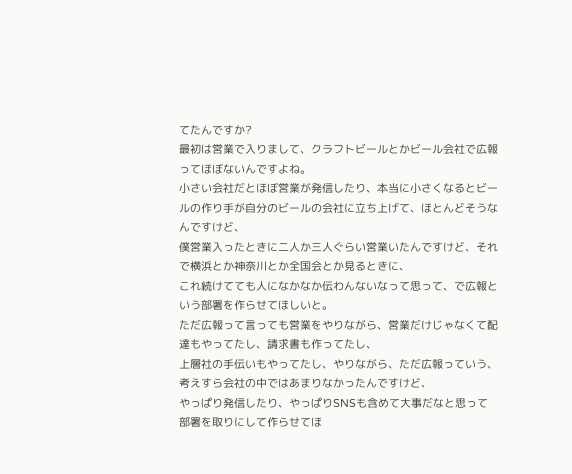てたんですか?
最初は営業で入りまして、クラフトビールとかビール会社で広報ってほぼないんですよね。
小さい会社だとほぼ営業が発信したり、本当に小さくなるとビールの作り手が自分のビールの会社に立ち上げて、ほとんどそうなんですけど、
僕営業入ったときに二人か三人ぐらい営業いたんですけど、それで横浜とか神奈川とか全国会とか見るときに、
これ続けてても人になかなか伝わんないなって思って、で広報という部署を作らせてほしいと。
ただ広報って言っても営業をやりながら、営業だけじゃなくて配達もやってたし、請求書も作ってたし、
上層社の手伝いもやってたし、やりながら、ただ広報っていう、考えすら会社の中ではあまりなかったんですけど、
やっぱり発信したり、やっぱりSNSも含めて大事だなと思って部署を取りにして作らせてほ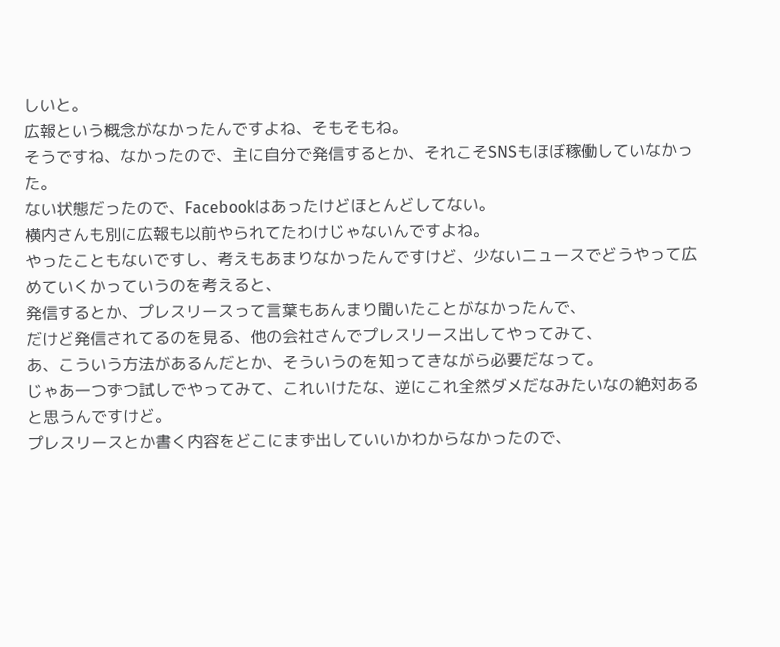しいと。
広報という概念がなかったんですよね、そもそもね。
そうですね、なかったので、主に自分で発信するとか、それこそSNSもほぼ稼働していなかった。
ない状態だったので、Facebookはあったけどほとんどしてない。
横内さんも別に広報も以前やられてたわけじゃないんですよね。
やったこともないですし、考えもあまりなかったんですけど、少ないニュースでどうやって広めていくかっていうのを考えると、
発信するとか、プレスリースって言葉もあんまり聞いたことがなかったんで、
だけど発信されてるのを見る、他の会社さんでプレスリース出してやってみて、
あ、こういう方法があるんだとか、そういうのを知ってきながら必要だなって。
じゃあ一つずつ試しでやってみて、これいけたな、逆にこれ全然ダメだなみたいなの絶対あると思うんですけど。
プレスリースとか書く内容をどこにまず出していいかわからなかったので、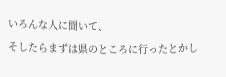いろんな人に聞いて、
そしたらまずは県のところに行ったとかし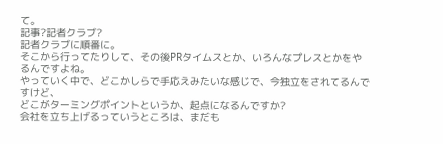て。
記事?記者クラブ?
記者クラブに順番に。
そこから行ってたりして、その後PRタイムスとか、いろんなプレスとかをやるんですよね。
やっていく中で、どこかしらで手応えみたいな感じで、今独立をされてるんですけど、
どこがターミングポイントというか、起点になるんですか?
会社を立ち上げるっていうところは、まだも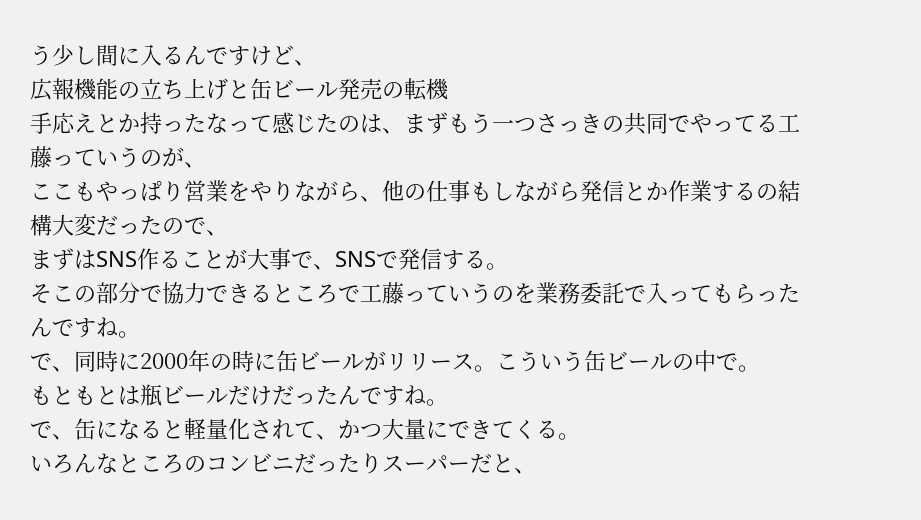う少し間に入るんですけど、
広報機能の立ち上げと缶ビール発売の転機
手応えとか持ったなって感じたのは、まずもう一つさっきの共同でやってる工藤っていうのが、
ここもやっぱり営業をやりながら、他の仕事もしながら発信とか作業するの結構大変だったので、
まずはSNS作ることが大事で、SNSで発信する。
そこの部分で協力できるところで工藤っていうのを業務委託で入ってもらったんですね。
で、同時に2000年の時に缶ビールがリリース。こういう缶ビールの中で。
もともとは瓶ビールだけだったんですね。
で、缶になると軽量化されて、かつ大量にできてくる。
いろんなところのコンビニだったりスーパーだと、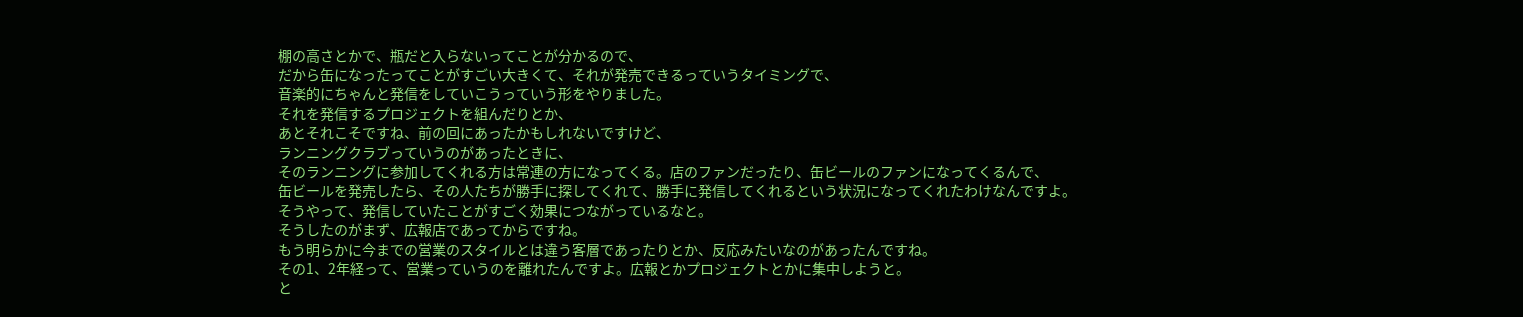棚の高さとかで、瓶だと入らないってことが分かるので、
だから缶になったってことがすごい大きくて、それが発売できるっていうタイミングで、
音楽的にちゃんと発信をしていこうっていう形をやりました。
それを発信するプロジェクトを組んだりとか、
あとそれこそですね、前の回にあったかもしれないですけど、
ランニングクラブっていうのがあったときに、
そのランニングに参加してくれる方は常連の方になってくる。店のファンだったり、缶ビールのファンになってくるんで、
缶ビールを発売したら、その人たちが勝手に探してくれて、勝手に発信してくれるという状況になってくれたわけなんですよ。
そうやって、発信していたことがすごく効果につながっているなと。
そうしたのがまず、広報店であってからですね。
もう明らかに今までの営業のスタイルとは違う客層であったりとか、反応みたいなのがあったんですね。
その1、2年経って、営業っていうのを離れたんですよ。広報とかプロジェクトとかに集中しようと。
と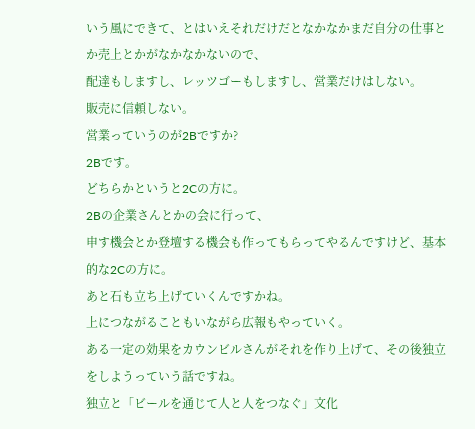いう風にできて、とはいえそれだけだとなかなかまだ自分の仕事とか売上とかがなかなかないので、
配達もしますし、レッツゴーもしますし、営業だけはしない。
販売に信頼しない。
営業っていうのが2Bですか?
2Bです。
どちらかというと2Cの方に。
2Bの企業さんとかの会に行って、
申す機会とか登壇する機会も作ってもらってやるんですけど、基本的な2Cの方に。
あと石も立ち上げていくんですかね。
上につながることもいながら広報もやっていく。
ある一定の効果をカウンビルさんがそれを作り上げて、その後独立をしようっていう話ですね。
独立と「ビールを通じて人と人をつなぐ」文化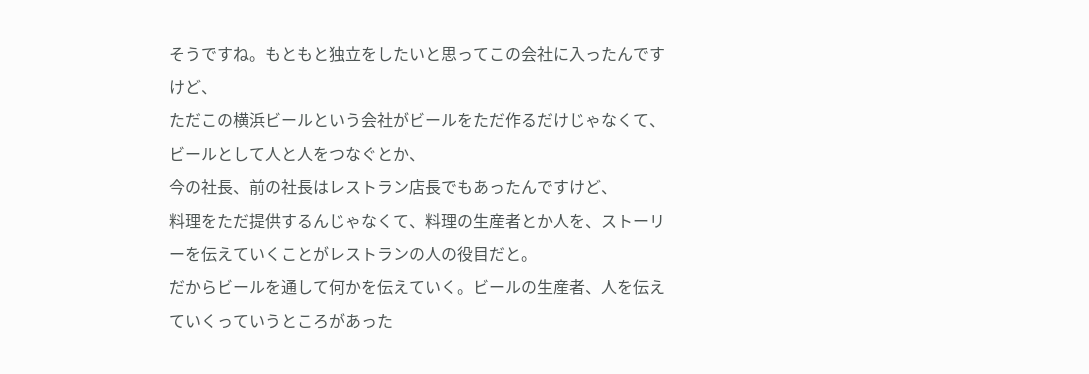そうですね。もともと独立をしたいと思ってこの会社に入ったんですけど、
ただこの横浜ビールという会社がビールをただ作るだけじゃなくて、ビールとして人と人をつなぐとか、
今の社長、前の社長はレストラン店長でもあったんですけど、
料理をただ提供するんじゃなくて、料理の生産者とか人を、ストーリーを伝えていくことがレストランの人の役目だと。
だからビールを通して何かを伝えていく。ビールの生産者、人を伝えていくっていうところがあった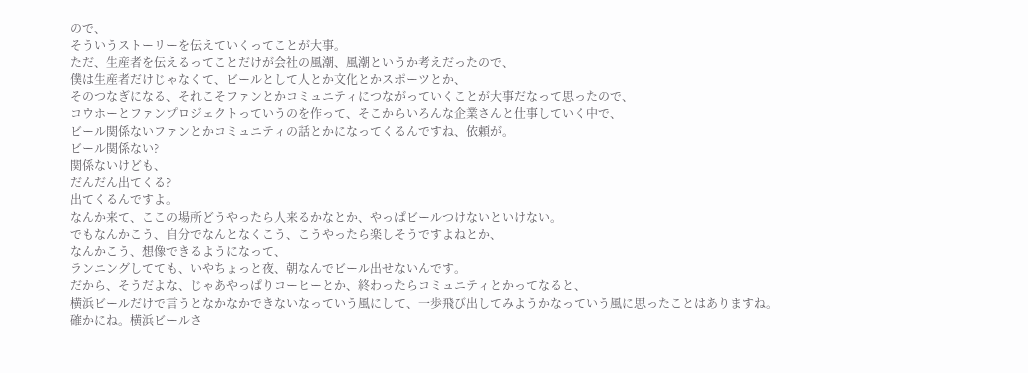ので、
そういうストーリーを伝えていくってことが大事。
ただ、生産者を伝えるってことだけが会社の風潮、風潮というか考えだったので、
僕は生産者だけじゃなくて、ビールとして人とか文化とかスポーツとか、
そのつなぎになる、それこそファンとかコミュニティにつながっていくことが大事だなって思ったので、
コウホーとファンプロジェクトっていうのを作って、そこからいろんな企業さんと仕事していく中で、
ビール関係ないファンとかコミュニティの話とかになってくるんですね、依頼が。
ビール関係ない?
関係ないけども、
だんだん出てくる?
出てくるんですよ。
なんか来て、ここの場所どうやったら人来るかなとか、やっぱビールつけないといけない。
でもなんかこう、自分でなんとなくこう、こうやったら楽しそうですよねとか、
なんかこう、想像できるようになって、
ランニングしてても、いやちょっと夜、朝なんでビール出せないんです。
だから、そうだよな、じゃあやっぱりコーヒーとか、終わったらコミュニティとかってなると、
横浜ビールだけで言うとなかなかできないなっていう風にして、一歩飛び出してみようかなっていう風に思ったことはありますね。
確かにね。横浜ビールさ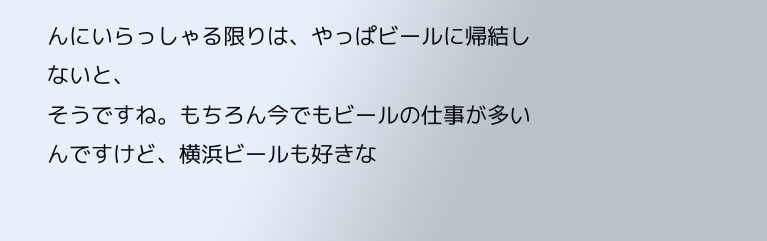んにいらっしゃる限りは、やっぱビールに帰結しないと、
そうですね。もちろん今でもビールの仕事が多いんですけど、横浜ビールも好きな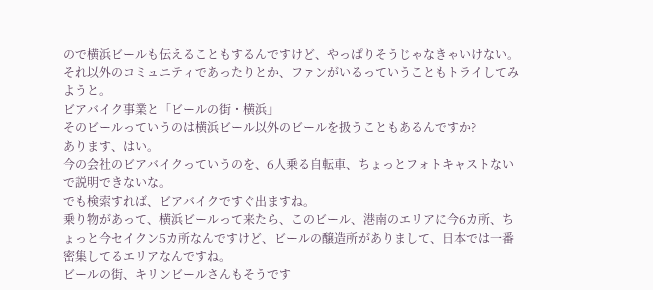ので横浜ビールも伝えることもするんですけど、やっぱりそうじゃなきゃいけない。
それ以外のコミュニティであったりとか、ファンがいるっていうこともトライしてみようと。
ビアバイク事業と「ビールの街・横浜」
そのビールっていうのは横浜ビール以外のビールを扱うこともあるんですか?
あります、はい。
今の会社のビアバイクっていうのを、6人乗る自転車、ちょっとフォトキャストないで説明できないな。
でも検索すれば、ビアバイクですぐ出ますね。
乗り物があって、横浜ビールって来たら、このビール、港南のエリアに今6カ所、ちょっと今セイクン5カ所なんですけど、ビールの醸造所がありまして、日本では一番密集してるエリアなんですね。
ビールの街、キリンビールさんもそうです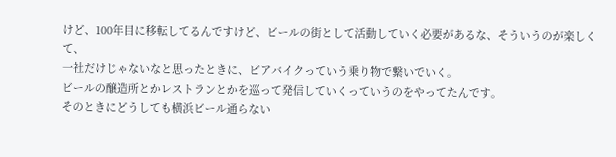けど、100年目に移転してるんですけど、ビールの街として活動していく必要があるな、そういうのが楽しくて、
一社だけじゃないなと思ったときに、ビアバイクっていう乗り物で繋いでいく。
ビールの醸造所とかレストランとかを巡って発信していくっていうのをやってたんです。
そのときにどうしても横浜ビール通らない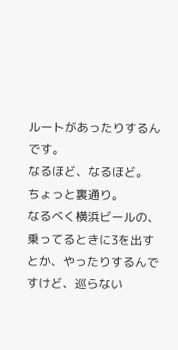ルートがあったりするんです。
なるほど、なるほど。
ちょっと裏通り。
なるべく横浜ビールの、乗ってるときに3を出すとか、やったりするんですけど、巡らない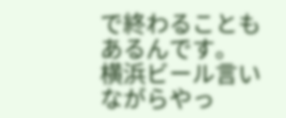で終わることもあるんです。
横浜ビール言いながらやっ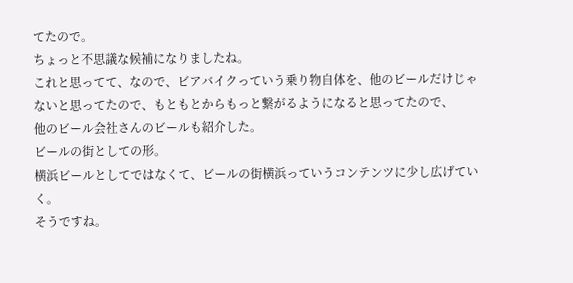てたので。
ちょっと不思議な候補になりましたね。
これと思ってて、なので、ビアバイクっていう乗り物自体を、他のビールだけじゃないと思ってたので、もともとからもっと繋がるようになると思ってたので、
他のビール会社さんのビールも紹介した。
ビールの街としての形。
横浜ビールとしてではなくて、ビールの街横浜っていうコンテンツに少し広げていく。
そうですね。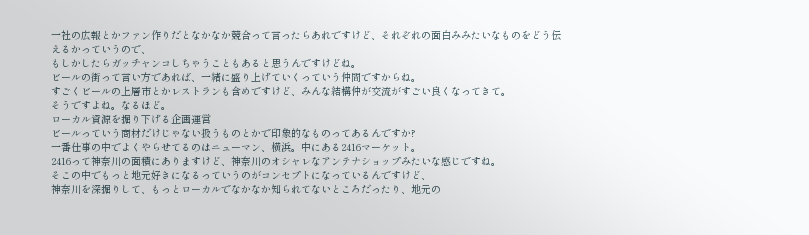一社の広報とかファン作りだとなかなか競合って言ったらあれですけど、それぞれの面白みみたいなものをどう伝えるかっていうので、
もしかしたらガッチャンコしちゃうこともあると思うんですけどね。
ビールの街って言い方であれば、一緒に盛り上げていくっていう仲間ですからね。
すごくビールの上層市とかレストランも含めですけど、みんな結構仲が交流がすごい良くなってきて。
そうですよね。なるほど。
ローカル資源を掘り下げる企画運営
ビールっていう商材だけじゃない扱うものとかで印象的なものってあるんですか?
一番仕事の中でよくやらせてるのはニューマン、横浜。中にある2416マーケット。
2416って神奈川の面積にありますけど、神奈川のオシャレなアンテナショップみたいな感じですね。
そこの中でもっと地元好きになるっていうのがコンセプトになっているんですけど、
神奈川を深掘りして、もっとローカルでなかなか知られてないところだったり、地元の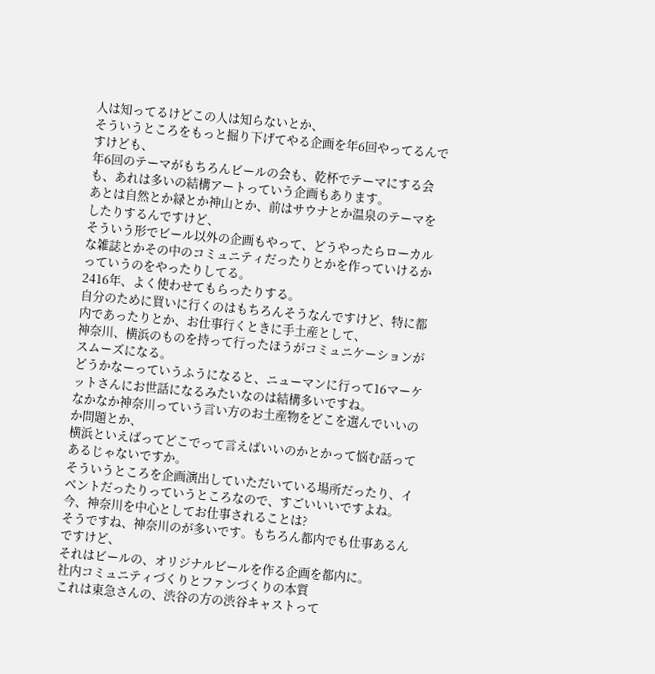人は知ってるけどこの人は知らないとか、
そういうところをもっと掘り下げてやる企画を年6回やってるんですけども、
年6回のテーマがもちろんビールの会も、乾杯でテーマにする会も、あれは多いの結構アートっていう企画もあります。
あとは自然とか緑とか神山とか、前はサウナとか温泉のテーマをしたりするんですけど、
そういう形でビール以外の企画もやって、どうやったらローカルな雑誌とかその中のコミュニティだったりとかを作っていけるかっていうのをやったりしてる。
2416年、よく使わせてもらったりする。
自分のために買いに行くのはもちろんそうなんですけど、特に都内であったりとか、お仕事行くときに手土産として、
神奈川、横浜のものを持って行ったほうがコミュニケーションがスムーズになる。
どうかなーっていうふうになると、ニューマンに行って16マーケットさんにお世話になるみたいなのは結構多いですね。
なかなか神奈川っていう言い方のお土産物をどこを選んでいいのか問題とか、
横浜といえばってどこでって言えばいいのかとかって悩む話ってあるじゃないですか。
そういうところを企画演出していただいている場所だったり、イベントだったりっていうところなので、すごいいいですよね。
今、神奈川を中心としてお仕事されることは?
そうですね、神奈川のが多いです。もちろん都内でも仕事あるんですけど、
それはビールの、オリジナルビールを作る企画を都内に。
社内コミュニティづくりとファンづくりの本質
これは東急さんの、渋谷の方の渋谷キャストって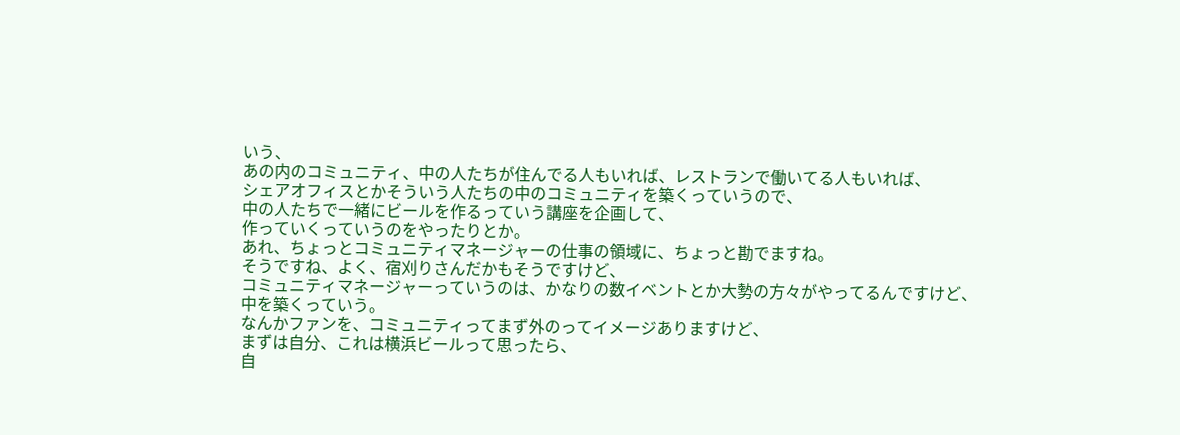いう、
あの内のコミュニティ、中の人たちが住んでる人もいれば、レストランで働いてる人もいれば、
シェアオフィスとかそういう人たちの中のコミュニティを築くっていうので、
中の人たちで一緒にビールを作るっていう講座を企画して、
作っていくっていうのをやったりとか。
あれ、ちょっとコミュニティマネージャーの仕事の領域に、ちょっと勘でますね。
そうですね、よく、宿刈りさんだかもそうですけど、
コミュニティマネージャーっていうのは、かなりの数イベントとか大勢の方々がやってるんですけど、
中を築くっていう。
なんかファンを、コミュニティってまず外のってイメージありますけど、
まずは自分、これは横浜ビールって思ったら、
自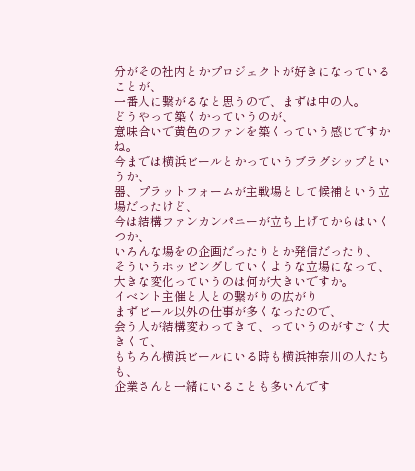分がその社内とかプロジェクトが好きになっていることが、
一番人に繋がるなと思うので、まずは中の人。
どうやって築くかっていうのが、
意味合いで黄色のファンを築くっていう感じですかね。
今までは横浜ビールとかっていうブラグシップというか、
器、プラットフォームが主戦場として候補という立場だったけど、
今は結構ファンカンパニーが立ち上げてからはいくつか、
いろんな場をの企画だったりとか発信だったり、
そういうホッピングしていくような立場になって、
大きな変化っていうのは何が大きいですか。
イベント主催と人との繋がりの広がり
まずビール以外の仕事が多くなったので、
会う人が結構変わってきて、っていうのがすごく大きくて、
もちろん横浜ビールにいる時も横浜神奈川の人たちも、
企業さんと一緒にいることも多いんです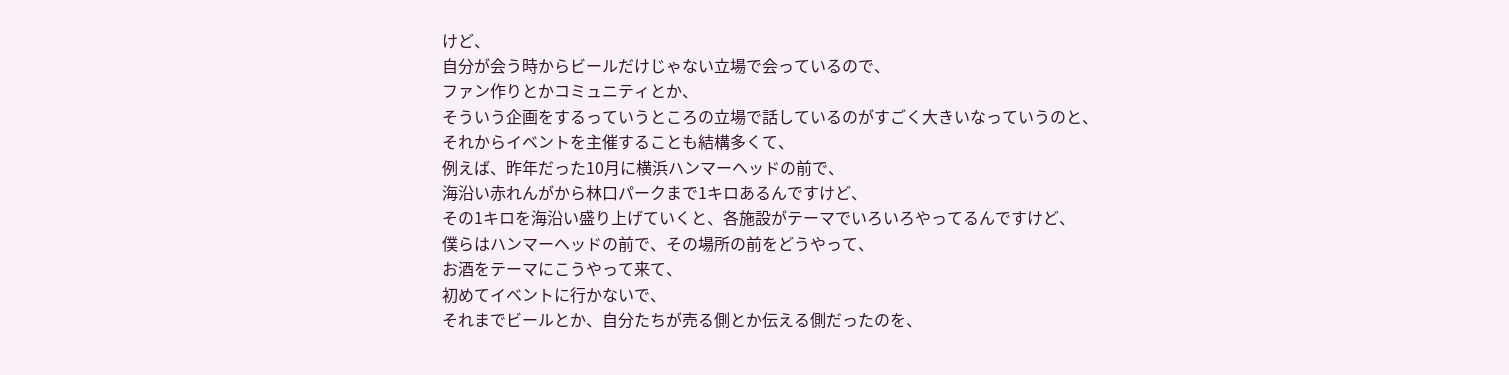けど、
自分が会う時からビールだけじゃない立場で会っているので、
ファン作りとかコミュニティとか、
そういう企画をするっていうところの立場で話しているのがすごく大きいなっていうのと、
それからイベントを主催することも結構多くて、
例えば、昨年だった10月に横浜ハンマーヘッドの前で、
海沿い赤れんがから林口パークまで1キロあるんですけど、
その1キロを海沿い盛り上げていくと、各施設がテーマでいろいろやってるんですけど、
僕らはハンマーヘッドの前で、その場所の前をどうやって、
お酒をテーマにこうやって来て、
初めてイベントに行かないで、
それまでビールとか、自分たちが売る側とか伝える側だったのを、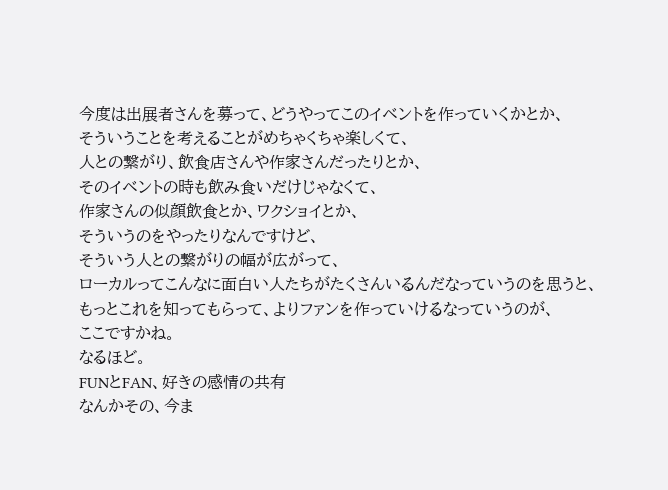今度は出展者さんを募って、どうやってこのイベントを作っていくかとか、
そういうことを考えることがめちゃくちゃ楽しくて、
人との繋がり、飲食店さんや作家さんだったりとか、
そのイベントの時も飲み食いだけじゃなくて、
作家さんの似顔飲食とか、ワクショイとか、
そういうのをやったりなんですけど、
そういう人との繋がりの幅が広がって、
ローカルってこんなに面白い人たちがたくさんいるんだなっていうのを思うと、
もっとこれを知ってもらって、よりファンを作っていけるなっていうのが、
ここですかね。
なるほど。
FUNとFAN、好きの感情の共有
なんかその、今ま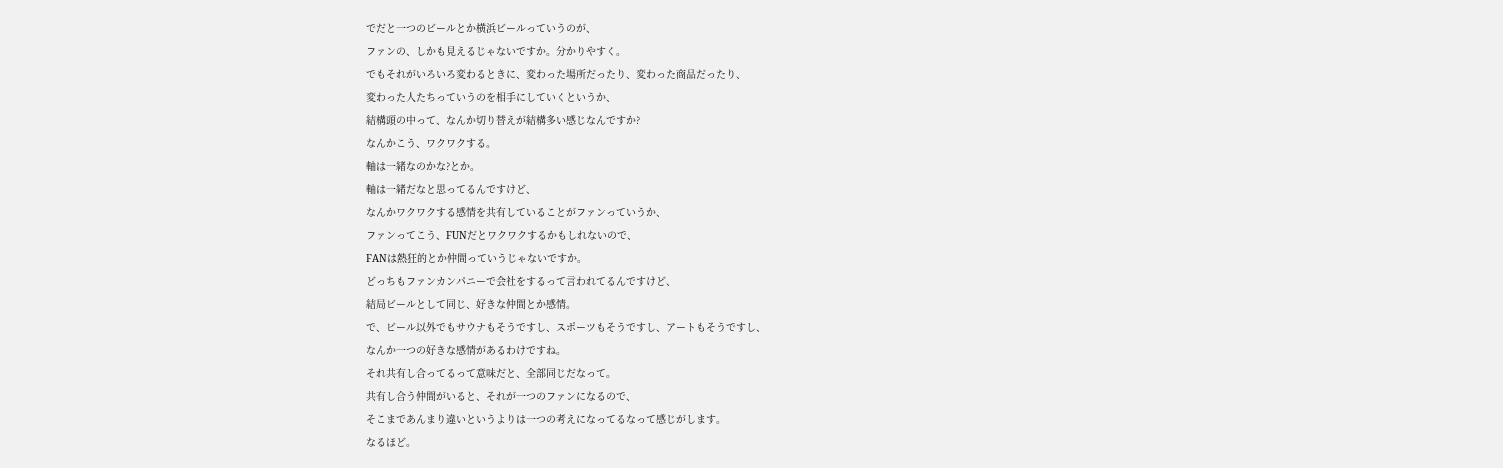でだと一つのビールとか横浜ビールっていうのが、
ファンの、しかも見えるじゃないですか。分かりやすく。
でもそれがいろいろ変わるときに、変わった場所だったり、変わった商品だったり、
変わった人たちっていうのを相手にしていくというか、
結構頭の中って、なんか切り替えが結構多い感じなんですか?
なんかこう、ワクワクする。
軸は一緒なのかな?とか。
軸は一緒だなと思ってるんですけど、
なんかワクワクする感情を共有していることがファンっていうか、
ファンってこう、FUNだとワクワクするかもしれないので、
FANは熱狂的とか仲間っていうじゃないですか。
どっちもファンカンパニーで会社をするって言われてるんですけど、
結局ビールとして同じ、好きな仲間とか感情。
で、ビール以外でもサウナもそうですし、スポーツもそうですし、アートもそうですし、
なんか一つの好きな感情があるわけですね。
それ共有し合ってるって意味だと、全部同じだなって。
共有し合う仲間がいると、それが一つのファンになるので、
そこまであんまり違いというよりは一つの考えになってるなって感じがします。
なるほど。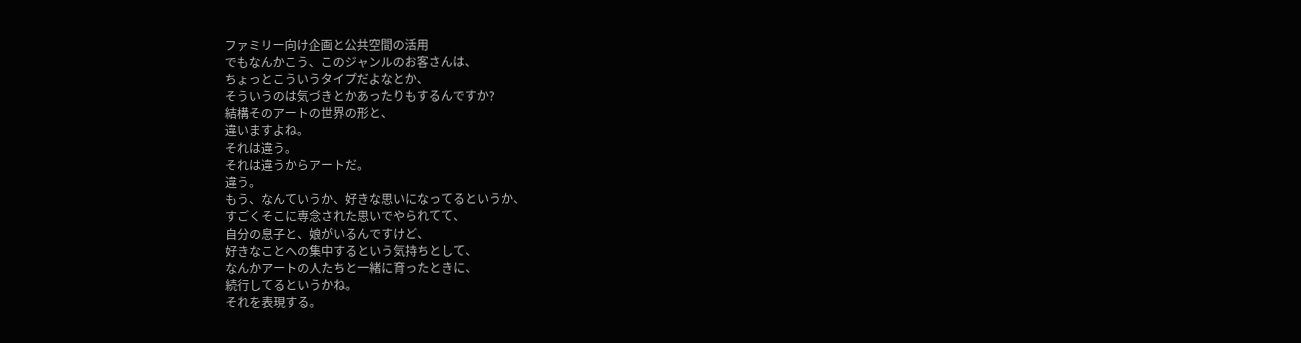ファミリー向け企画と公共空間の活用
でもなんかこう、このジャンルのお客さんは、
ちょっとこういうタイプだよなとか、
そういうのは気づきとかあったりもするんですか?
結構そのアートの世界の形と、
違いますよね。
それは違う。
それは違うからアートだ。
違う。
もう、なんていうか、好きな思いになってるというか、
すごくそこに専念された思いでやられてて、
自分の息子と、娘がいるんですけど、
好きなことへの集中するという気持ちとして、
なんかアートの人たちと一緒に育ったときに、
続行してるというかね。
それを表現する。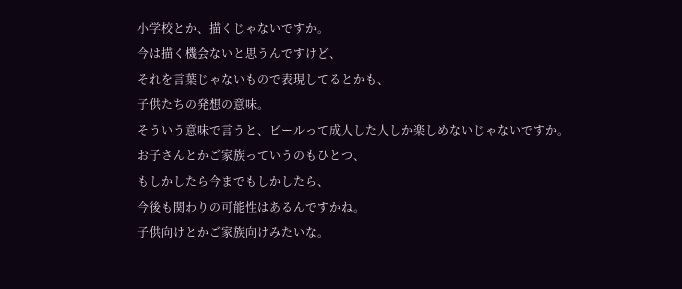小学校とか、描くじゃないですか。
今は描く機会ないと思うんですけど、
それを言葉じゃないもので表現してるとかも、
子供たちの発想の意味。
そういう意味で言うと、ビールって成人した人しか楽しめないじゃないですか。
お子さんとかご家族っていうのもひとつ、
もしかしたら今までもしかしたら、
今後も関わりの可能性はあるんですかね。
子供向けとかご家族向けみたいな。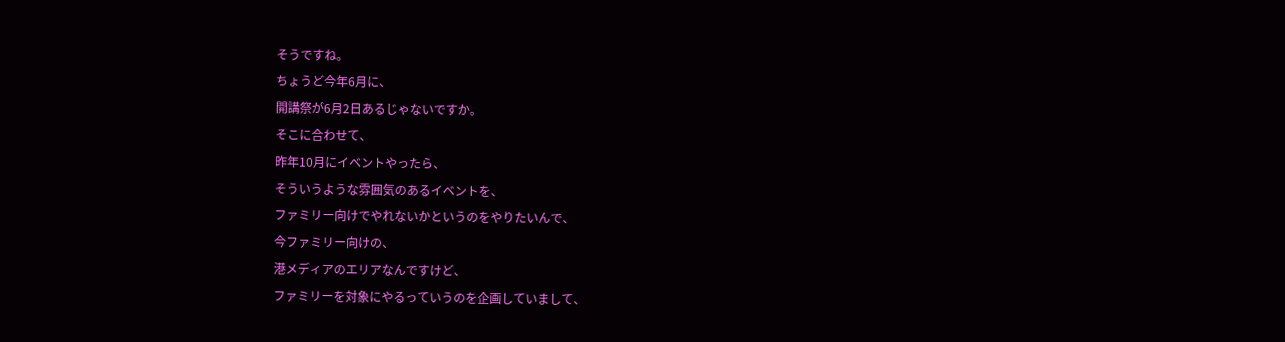そうですね。
ちょうど今年6月に、
開講祭が6月2日あるじゃないですか。
そこに合わせて、
昨年10月にイベントやったら、
そういうような雰囲気のあるイベントを、
ファミリー向けでやれないかというのをやりたいんで、
今ファミリー向けの、
港メディアのエリアなんですけど、
ファミリーを対象にやるっていうのを企画していまして、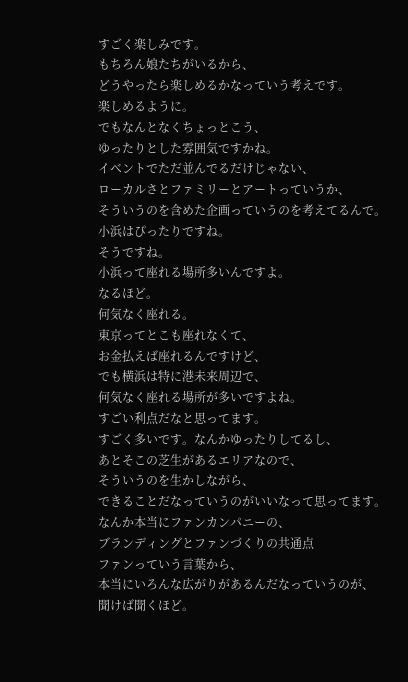すごく楽しみです。
もちろん娘たちがいるから、
どうやったら楽しめるかなっていう考えです。
楽しめるように。
でもなんとなくちょっとこう、
ゆったりとした雰囲気ですかね。
イベントでただ並んでるだけじゃない、
ローカルさとファミリーとアートっていうか、
そういうのを含めた企画っていうのを考えてるんで。
小浜はぴったりですね。
そうですね。
小浜って座れる場所多いんですよ。
なるほど。
何気なく座れる。
東京ってとこも座れなくて、
お金払えば座れるんですけど、
でも横浜は特に港未来周辺で、
何気なく座れる場所が多いですよね。
すごい利点だなと思ってます。
すごく多いです。なんかゆったりしてるし、
あとそこの芝生があるエリアなので、
そういうのを生かしながら、
できることだなっていうのがいいなって思ってます。
なんか本当にファンカンパニーの、
ブランディングとファンづくりの共通点
ファンっていう言葉から、
本当にいろんな広がりがあるんだなっていうのが、
聞けば聞くほど。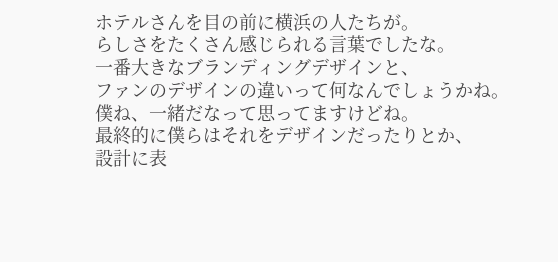ホテルさんを目の前に横浜の人たちが。
らしさをたくさん感じられる言葉でしたな。
一番大きなブランディングデザインと、
ファンのデザインの違いって何なんでしょうかね。
僕ね、一緒だなって思ってますけどね。
最終的に僕らはそれをデザインだったりとか、
設計に表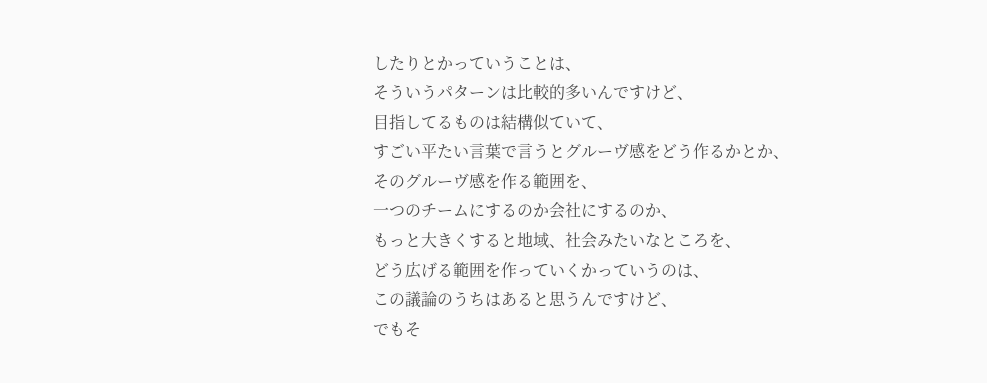したりとかっていうことは、
そういうパターンは比較的多いんですけど、
目指してるものは結構似ていて、
すごい平たい言葉で言うとグルーヴ感をどう作るかとか、
そのグルーヴ感を作る範囲を、
一つのチームにするのか会社にするのか、
もっと大きくすると地域、社会みたいなところを、
どう広げる範囲を作っていくかっていうのは、
この議論のうちはあると思うんですけど、
でもそ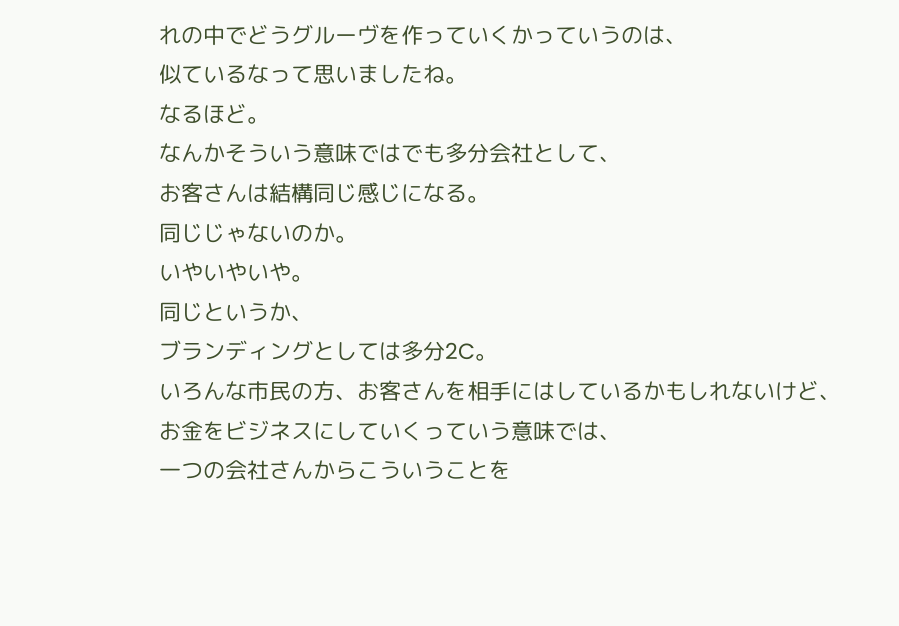れの中でどうグルーヴを作っていくかっていうのは、
似ているなって思いましたね。
なるほど。
なんかそういう意味ではでも多分会社として、
お客さんは結構同じ感じになる。
同じじゃないのか。
いやいやいや。
同じというか、
ブランディングとしては多分2C。
いろんな市民の方、お客さんを相手にはしているかもしれないけど、
お金をビジネスにしていくっていう意味では、
一つの会社さんからこういうことを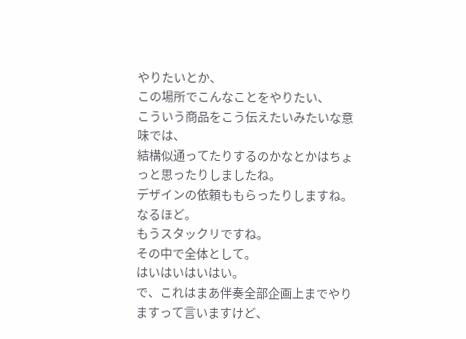やりたいとか、
この場所でこんなことをやりたい、
こういう商品をこう伝えたいみたいな意味では、
結構似通ってたりするのかなとかはちょっと思ったりしましたね。
デザインの依頼ももらったりしますね。
なるほど。
もうスタックリですね。
その中で全体として。
はいはいはいはい。
で、これはまあ伴奏全部企画上までやりますって言いますけど、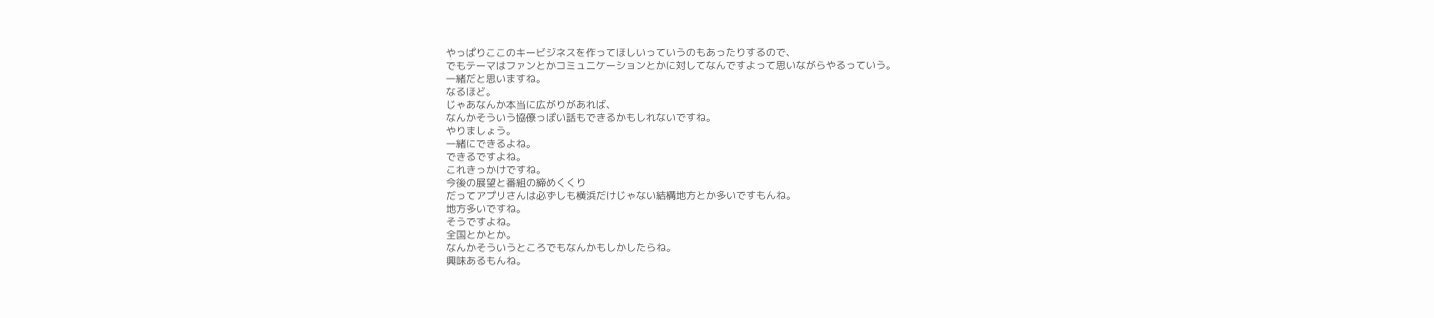やっぱりここのキービジネスを作ってほしいっていうのもあったりするので、
でもテーマはファンとかコミュニケーションとかに対してなんですよって思いながらやるっていう。
一緒だと思いますね。
なるほど。
じゃあなんか本当に広がりがあれば、
なんかそういう協僚っぽい話もできるかもしれないですね。
やりましょう。
一緒にできるよね。
できるですよね。
これきっかけですね。
今後の展望と番組の締めくくり
だってアプリさんは必ずしも横浜だけじゃない結構地方とか多いですもんね。
地方多いですね。
そうですよね。
全国とかとか。
なんかそういうところでもなんかもしかしたらね。
興味あるもんね。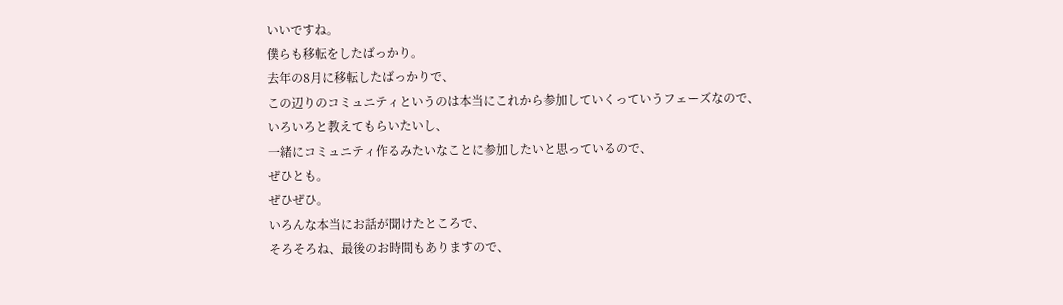いいですね。
僕らも移転をしたばっかり。
去年の8月に移転したばっかりで、
この辺りのコミュニティというのは本当にこれから参加していくっていうフェーズなので、
いろいろと教えてもらいたいし、
一緒にコミュニティ作るみたいなことに参加したいと思っているので、
ぜひとも。
ぜひぜひ。
いろんな本当にお話が聞けたところで、
そろそろね、最後のお時間もありますので、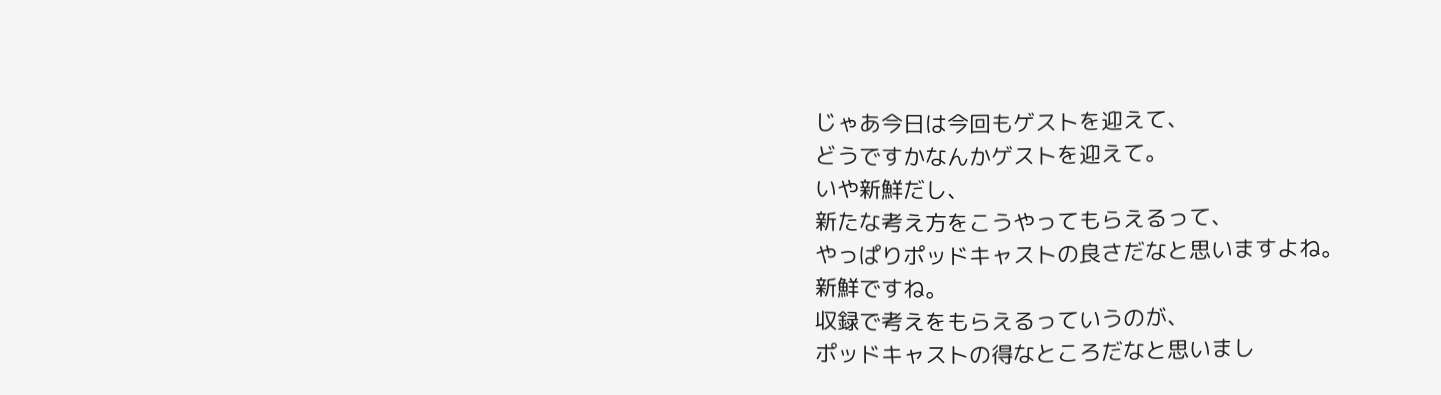じゃあ今日は今回もゲストを迎えて、
どうですかなんかゲストを迎えて。
いや新鮮だし、
新たな考え方をこうやってもらえるって、
やっぱりポッドキャストの良さだなと思いますよね。
新鮮ですね。
収録で考えをもらえるっていうのが、
ポッドキャストの得なところだなと思いまし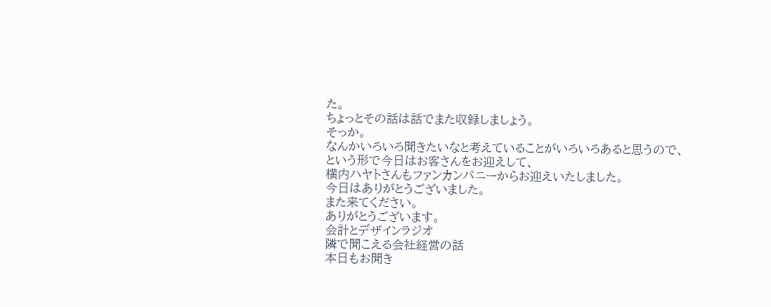た。
ちょっとその話は話でまた収録しましょう。
そっか。
なんかいろいろ聞きたいなと考えていることがいろいろあると思うので、
という形で今日はお客さんをお迎えして、
横内ハヤトさんもファンカンパニーからお迎えいたしました。
今日はありがとうございました。
また来てください。
ありがとうございます。
会計とデザインラジオ
隣で聞こえる会社経営の話
本日もお聞き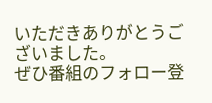いただきありがとうございました。
ぜひ番組のフォロー登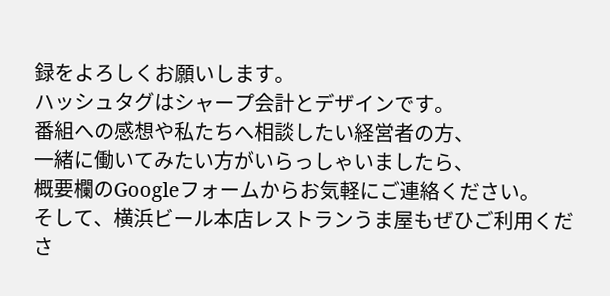録をよろしくお願いします。
ハッシュタグはシャープ会計とデザインです。
番組への感想や私たちへ相談したい経営者の方、
一緒に働いてみたい方がいらっしゃいましたら、
概要欄のGoogleフォームからお気軽にご連絡ください。
そして、横浜ビール本店レストランうま屋もぜひご利用くださ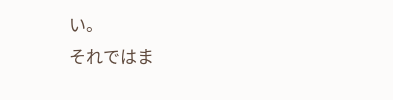い。
それではま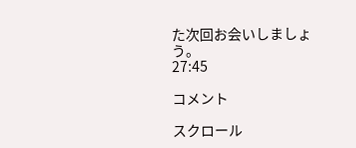た次回お会いしましょう。
27:45

コメント

スクロール